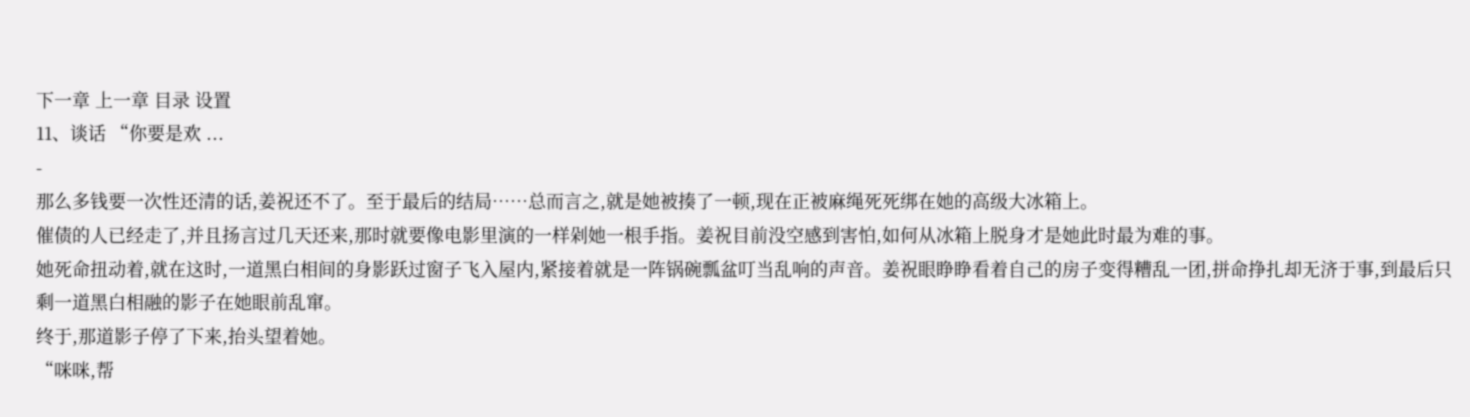下一章 上一章 目录 设置
11、谈话 “你要是欢 ...
-
那么多钱要一次性还清的话,姜祝还不了。至于最后的结局……总而言之,就是她被揍了一顿,现在正被麻绳死死绑在她的高级大冰箱上。
催债的人已经走了,并且扬言过几天还来,那时就要像电影里演的一样剁她一根手指。姜祝目前没空感到害怕,如何从冰箱上脱身才是她此时最为难的事。
她死命扭动着,就在这时,一道黑白相间的身影跃过窗子飞入屋内,紧接着就是一阵锅碗瓢盆叮当乱响的声音。姜祝眼睁睁看着自己的房子变得糟乱一团,拼命挣扎却无济于事,到最后只剩一道黑白相融的影子在她眼前乱窜。
终于,那道影子停了下来,抬头望着她。
“咪咪,帮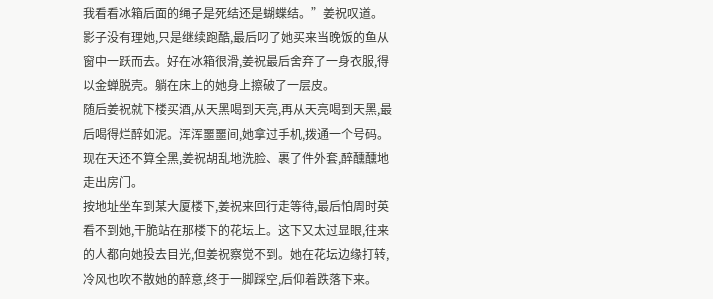我看看冰箱后面的绳子是死结还是蝴蝶结。”姜祝叹道。
影子没有理她,只是继续跑酷,最后叼了她买来当晚饭的鱼从窗中一跃而去。好在冰箱很滑,姜祝最后舍弃了一身衣服,得以金蝉脱壳。躺在床上的她身上擦破了一层皮。
随后姜祝就下楼买酒,从天黑喝到天亮,再从天亮喝到天黑,最后喝得烂醉如泥。浑浑噩噩间,她拿过手机,拨通一个号码。
现在天还不算全黑,姜祝胡乱地洗脸、裹了件外套,醉醺醺地走出房门。
按地址坐车到某大厦楼下,姜祝来回行走等待,最后怕周时英看不到她,干脆站在那楼下的花坛上。这下又太过显眼,往来的人都向她投去目光,但姜祝察觉不到。她在花坛边缘打转,冷风也吹不散她的醉意,终于一脚踩空,后仰着跌落下来。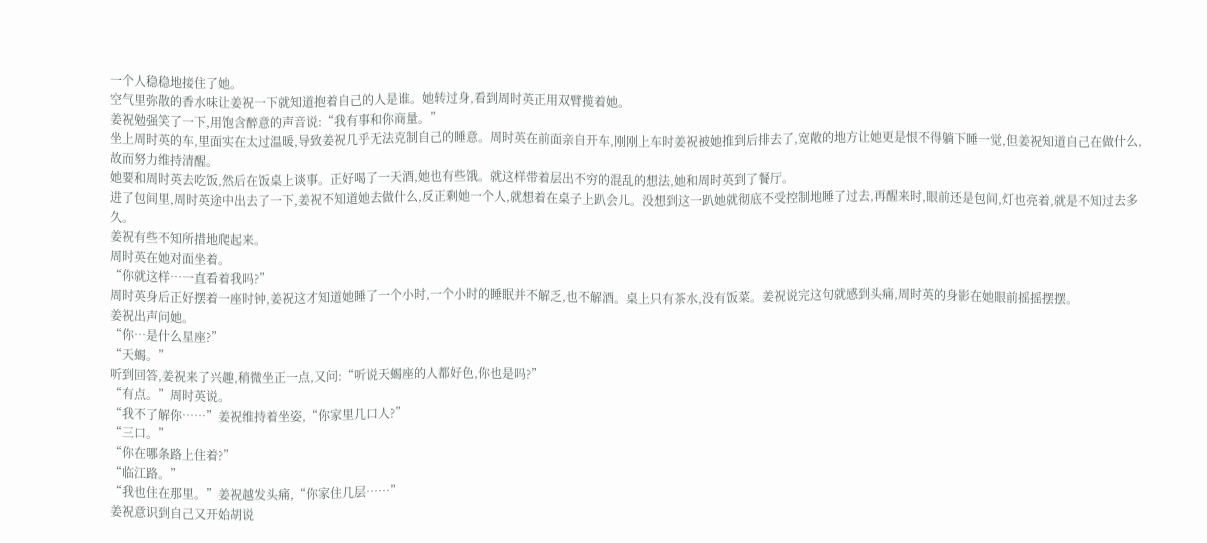一个人稳稳地接住了她。
空气里弥散的香水味让姜祝一下就知道抱着自己的人是谁。她转过身,看到周时英正用双臂揽着她。
姜祝勉强笑了一下,用饱含醉意的声音说:“我有事和你商量。”
坐上周时英的车,里面实在太过温暖,导致姜祝几乎无法克制自己的睡意。周时英在前面亲自开车,刚刚上车时姜祝被她推到后排去了,宽敞的地方让她更是恨不得躺下睡一觉,但姜祝知道自己在做什么,故而努力维持清醒。
她要和周时英去吃饭,然后在饭桌上谈事。正好喝了一天酒,她也有些饿。就这样带着层出不穷的混乱的想法,她和周时英到了餐厅。
进了包间里,周时英途中出去了一下,姜祝不知道她去做什么,反正剩她一个人,就想着在桌子上趴会儿。没想到这一趴她就彻底不受控制地睡了过去,再醒来时,眼前还是包间,灯也亮着,就是不知过去多久。
姜祝有些不知所措地爬起来。
周时英在她对面坐着。
“你就这样…一直看着我吗?”
周时英身后正好摆着一座时钟,姜祝这才知道她睡了一个小时,一个小时的睡眠并不解乏,也不解酒。桌上只有茶水,没有饭菜。姜祝说完这句就感到头痛,周时英的身影在她眼前摇摇摆摆。
姜祝出声问她。
“你…是什么星座?”
“天蝎。”
听到回答,姜祝来了兴趣,稍微坐正一点,又问:“听说天蝎座的人都好色,你也是吗?”
“有点。”周时英说。
“我不了解你……”姜祝维持着坐姿,“你家里几口人?”
“三口。”
“你在哪条路上住着?”
“临江路。”
“我也住在那里。”姜祝越发头痛,“你家住几层……”
姜祝意识到自己又开始胡说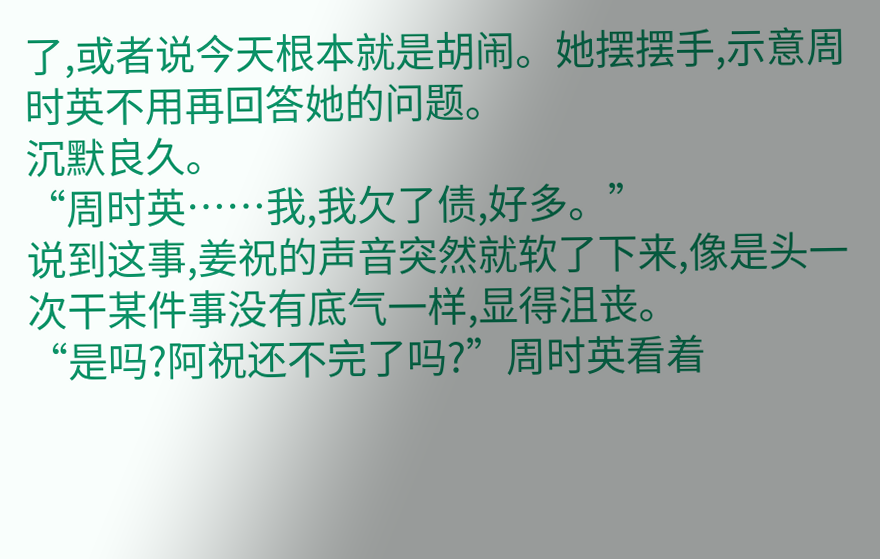了,或者说今天根本就是胡闹。她摆摆手,示意周时英不用再回答她的问题。
沉默良久。
“周时英……我,我欠了债,好多。”
说到这事,姜祝的声音突然就软了下来,像是头一次干某件事没有底气一样,显得沮丧。
“是吗?阿祝还不完了吗?”周时英看着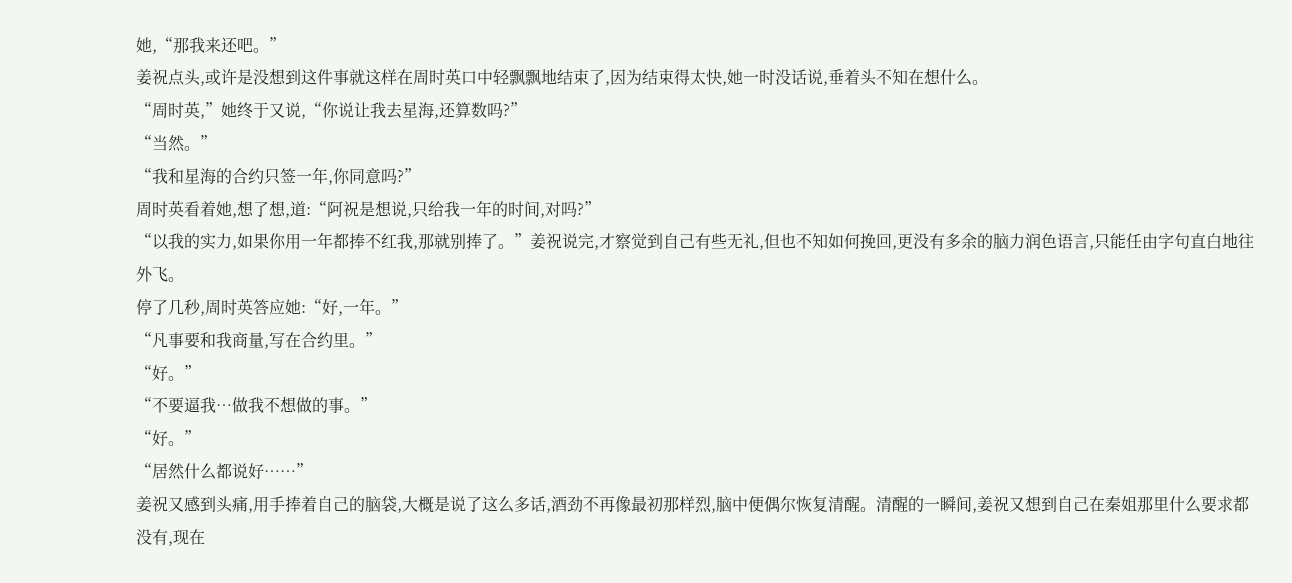她,“那我来还吧。”
姜祝点头,或许是没想到这件事就这样在周时英口中轻飘飘地结束了,因为结束得太快,她一时没话说,垂着头不知在想什么。
“周时英,”她终于又说,“你说让我去星海,还算数吗?”
“当然。”
“我和星海的合约只签一年,你同意吗?”
周时英看着她,想了想,道:“阿祝是想说,只给我一年的时间,对吗?”
“以我的实力,如果你用一年都捧不红我,那就别捧了。”姜祝说完,才察觉到自己有些无礼,但也不知如何挽回,更没有多余的脑力润色语言,只能任由字句直白地往外飞。
停了几秒,周时英答应她:“好,一年。”
“凡事要和我商量,写在合约里。”
“好。”
“不要逼我…做我不想做的事。”
“好。”
“居然什么都说好……”
姜祝又感到头痛,用手捧着自己的脑袋,大概是说了这么多话,酒劲不再像最初那样烈,脑中便偶尔恢复清醒。清醒的一瞬间,姜祝又想到自己在秦姐那里什么要求都没有,现在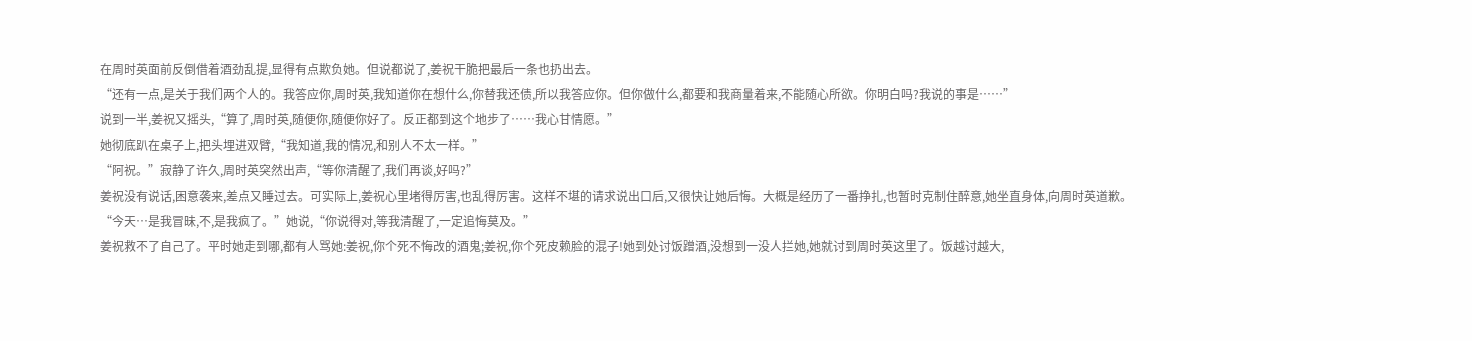在周时英面前反倒借着酒劲乱提,显得有点欺负她。但说都说了,姜祝干脆把最后一条也扔出去。
“还有一点,是关于我们两个人的。我答应你,周时英,我知道你在想什么,你替我还债,所以我答应你。但你做什么,都要和我商量着来,不能随心所欲。你明白吗?我说的事是……”
说到一半,姜祝又摇头,“算了,周时英,随便你,随便你好了。反正都到这个地步了……我心甘情愿。”
她彻底趴在桌子上,把头埋进双臂,“我知道,我的情况,和别人不太一样。”
“阿祝。”寂静了许久,周时英突然出声,“等你清醒了,我们再谈,好吗?”
姜祝没有说话,困意袭来,差点又睡过去。可实际上,姜祝心里堵得厉害,也乱得厉害。这样不堪的请求说出口后,又很快让她后悔。大概是经历了一番挣扎,也暂时克制住醉意,她坐直身体,向周时英道歉。
“今天…是我冒昧,不,是我疯了。”她说,“你说得对,等我清醒了,一定追悔莫及。”
姜祝救不了自己了。平时她走到哪,都有人骂她:姜祝,你个死不悔改的酒鬼;姜祝,你个死皮赖脸的混子!她到处讨饭蹭酒,没想到一没人拦她,她就讨到周时英这里了。饭越讨越大,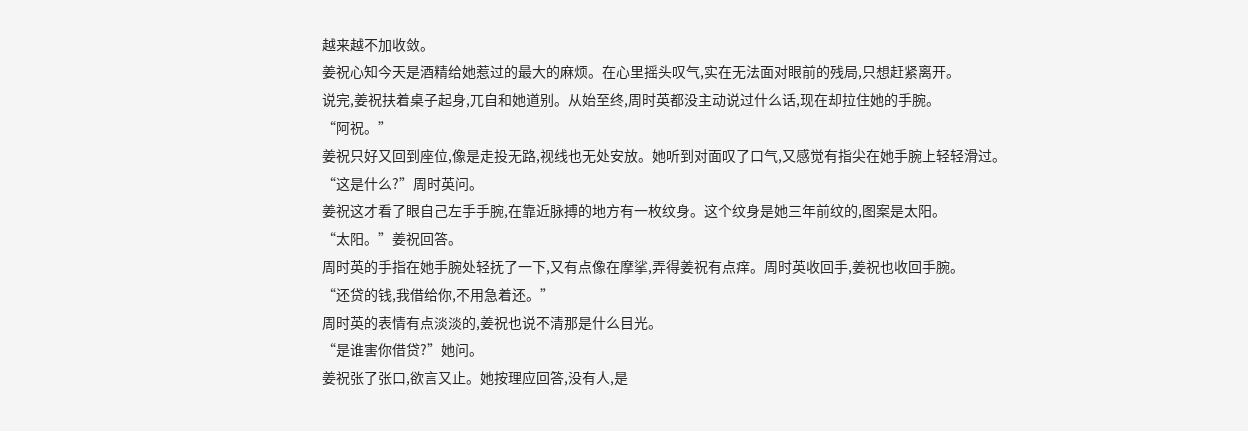越来越不加收敛。
姜祝心知今天是酒精给她惹过的最大的麻烦。在心里摇头叹气,实在无法面对眼前的残局,只想赶紧离开。
说完,姜祝扶着桌子起身,兀自和她道别。从始至终,周时英都没主动说过什么话,现在却拉住她的手腕。
“阿祝。”
姜祝只好又回到座位,像是走投无路,视线也无处安放。她听到对面叹了口气,又感觉有指尖在她手腕上轻轻滑过。
“这是什么?”周时英问。
姜祝这才看了眼自己左手手腕,在靠近脉搏的地方有一枚纹身。这个纹身是她三年前纹的,图案是太阳。
“太阳。”姜祝回答。
周时英的手指在她手腕处轻抚了一下,又有点像在摩挲,弄得姜祝有点痒。周时英收回手,姜祝也收回手腕。
“还贷的钱,我借给你,不用急着还。”
周时英的表情有点淡淡的,姜祝也说不清那是什么目光。
“是谁害你借贷?”她问。
姜祝张了张口,欲言又止。她按理应回答,没有人,是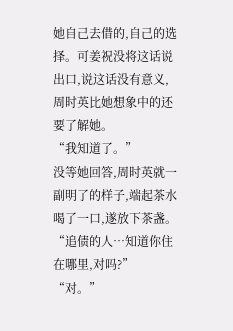她自己去借的,自己的选择。可姜祝没将这话说出口,说这话没有意义,周时英比她想象中的还要了解她。
“我知道了。”
没等她回答,周时英就一副明了的样子,端起茶水喝了一口,遂放下茶盏。
“追债的人…知道你住在哪里,对吗?”
“对。”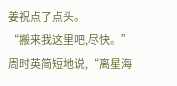姜祝点了点头。
“搬来我这里吧,尽快。”周时英简短地说,“离星海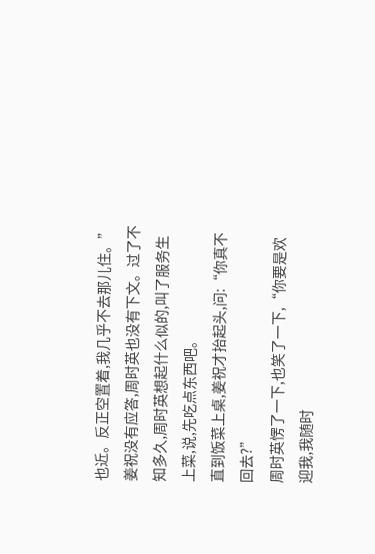也近。反正空置着,我几乎不去那儿住。”
姜祝没有应答,周时英也没有下文。过了不知多久,周时英想起什么似的,叫了服务生上菜,说,先吃点东西吧。
直到饭菜上桌,姜祝才抬起头,问:“你真不回去?”
周时英愣了一下,也笑了一下,“你要是欢迎我,我随时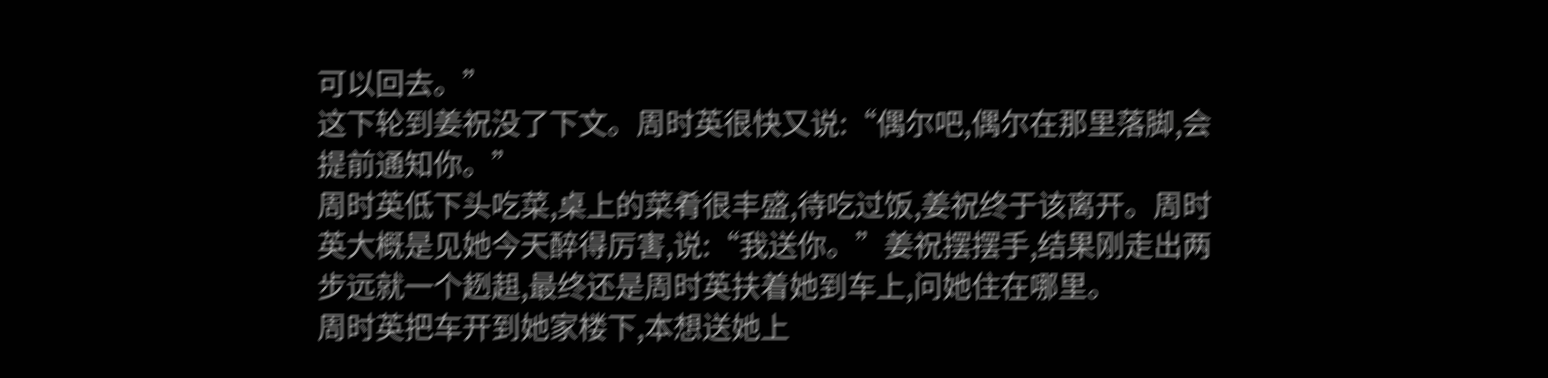可以回去。”
这下轮到姜祝没了下文。周时英很快又说:“偶尔吧,偶尔在那里落脚,会提前通知你。”
周时英低下头吃菜,桌上的菜肴很丰盛,待吃过饭,姜祝终于该离开。周时英大概是见她今天醉得厉害,说:“我送你。”姜祝摆摆手,结果刚走出两步远就一个趔趄,最终还是周时英扶着她到车上,问她住在哪里。
周时英把车开到她家楼下,本想送她上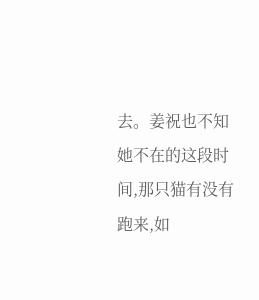去。姜祝也不知她不在的这段时间,那只猫有没有跑来,如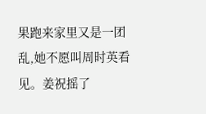果跑来家里又是一团乱,她不愿叫周时英看见。姜祝摇了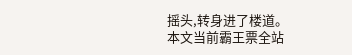摇头,转身进了楼道。
本文当前霸王票全站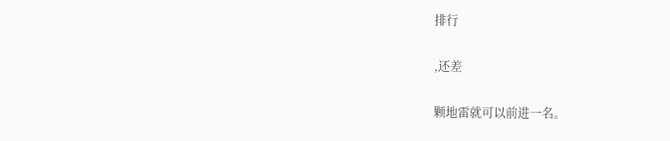排行

,还差

颗地雷就可以前进一名。